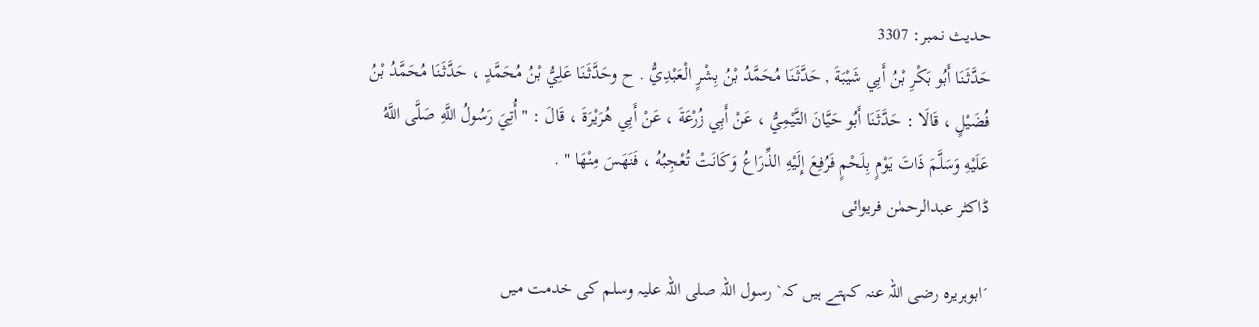حدیث نمبر: 3307
حَدَّثَنَا أَبُو بَكْرِ بْنُ أَبِي شَيْبَةَ , حَدَّثَنَا مُحَمَّدُ بْنُ بِشْرٍ الْعَبْدِيُّ . ح وحَدَّثَنَا عَلِيُّ بْنُ مُحَمَّدٍ ، حَدَّثَنَا مُحَمَّدُ بْنُ فُضَيْلٍ ، قَالَا : حَدَّثَنَا أَبُو حَيَّانَ التَّيْمِيُّ ، عَنْ أَبِي زُرْعَةَ ، عَنْ أَبِي هُرَيْرَةَ ، قَالَ : " أُتِيَ رَسُولُ اللَّهِ صَلَّى اللَّهُ عَلَيْهِ وَسَلَّمَ ذَاتَ يَوْمٍ بِلَحْمٍ فَرُفِعَ إِلَيْهِ الذِّرَاعُ وَكَانَتْ تُعْجِبُهُ ، فَنَهَسَ مِنْهَا " .
ڈاکٹر عبدالرحمٰن فریوائی

´ابوہریرہ رضی اللہ عنہ کہتے ہیں کہ` رسول اللہ صلی اللہ علیہ وسلم کی خدمت میں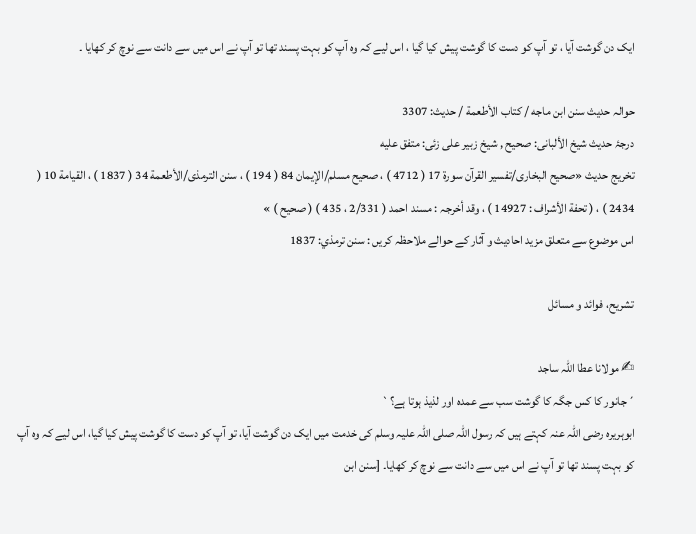ایک دن گوشت آیا ، تو آپ کو دست کا گوشت پیش کیا گیا ، اس لیے کہ وہ آپ کو بہت پسند تھا تو آپ نے اس میں سے دانت سے نوچ کر کھایا ۔

حوالہ حدیث سنن ابن ماجه / كتاب الأطعمة / حدیث: 3307
درجۂ حدیث شیخ الألبانی: صحيح , شیخ زبیر علی زئی: متفق عليه
تخریج حدیث «صحیح البخاری/تفسیر القرآن سورة 17 ( 4712 ) ، صحیح مسلم/الإیمان 84 ( 194 ) ، سنن الترمذی/الأطعمة 34 ( 1837 ) ، القیامة 10 ( 2434 ) ، ( تحفة الأشراف : 14927 ) ، وقد أخرجہ : مسند احمد ( 2/331 ، 435 ) ( صحیح ) »
اس موضوع سے متعلق مزید احادیث و آثار کے حوالے ملاحظہ کریں : سنن ترمذي: 1837

تشریح، فوائد و مسائل

✍ مولانا عطا اللہ ساجد
´جانور کا کس جگہ کا گوشت سب سے عمدہ اور لذیذ ہوتا ہے؟`
ابوہریرہ رضی اللہ عنہ کہتے ہیں کہ رسول اللہ صلی اللہ علیہ وسلم کی خدمت میں ایک دن گوشت آیا، تو آپ کو دست کا گوشت پیش کیا گیا، اس لیے کہ وہ آپ کو بہت پسند تھا تو آپ نے اس میں سے دانت سے نوچ کر کھایا۔ [سنن ابن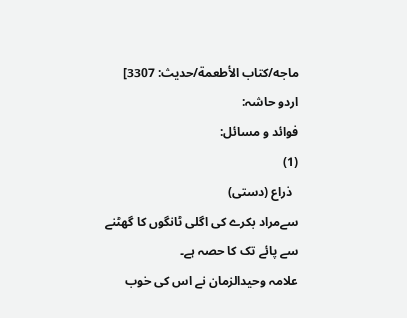ماجه/كتاب الأطعمة/حدیث: 3307]
اردو حاشہ:
فوائد و مسائل:
(1)
  ذراع (دستی)
سےمراد بکرے کی اگلی ٹانگوں کا گھٹنے سے پائے تک کا حصہ ہے۔
علامہ وحیدالزمان نے اس کی خوب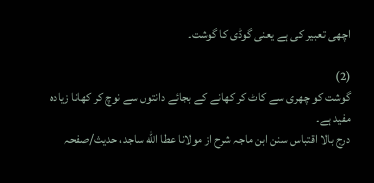اچھی تعبیر کی ہے یعنی گوڈی کا گوشت۔

(2)
گوشت کو چھری سے کاٹ کر کھانے کے بجائے دانتوں سے نوچ کر کھانا زیادہ مفید ہے۔
درج بالا اقتباس سنن ابن ماجہ شرح از مولانا عطا الله ساجد، حدیث/صفحہ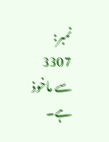نمبر: 3307 سے ماخوذ ہے۔